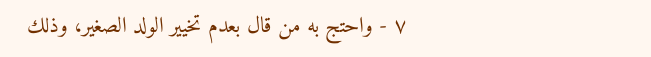٧ - واحتج به من قال بعدم تخيير الولد الصغير، وذلك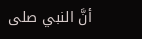أنَّ النبي صلى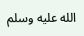الله عليه وسلم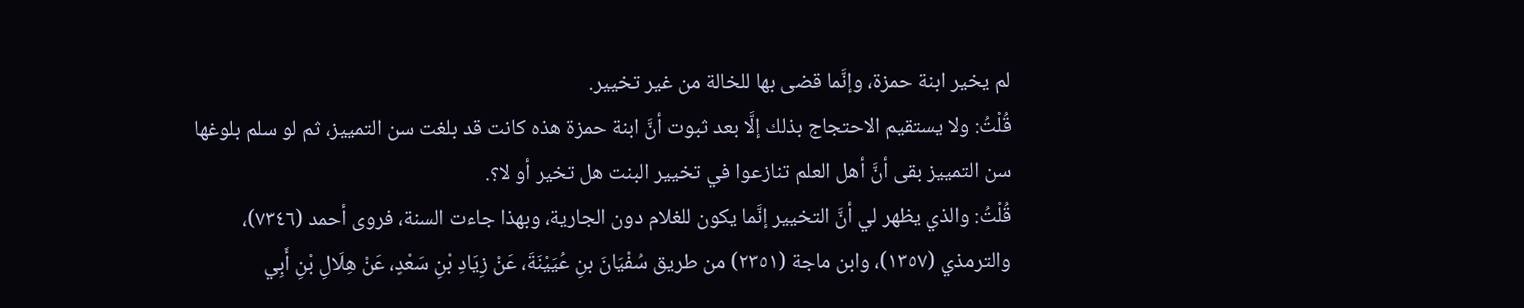لم يخير ابنة حمزة، وإنَّما قضى بها للخالة من غير تخيير.
قُلْتُ: ولا يستقيم الاحتجاج بذلك إلَّا بعد ثبوت أنَّ ابنة حمزة هذه كانت قد بلغت سن التمييز، ثم لو سلم بلوغها سن التمييز بقى أنَّ أهل العلم تنازعوا في تخيير البنت هل تخير أو لا؟.
قُلْتُ: والذي يظهر لي أنَّ التخيير إنَّما يكون للغلام دون الجارية، وبهذا جاءت السنة، فروى أحمد (٧٣٤٦)، والترمذي (١٣٥٧)، وابن ماجة (٢٣٥١) من طريق سُفْيَانَ بنِ عُيَيْنَةَ، عَنْ زِيَادِ بْنِ سَعْدٍ، عَنْ هِلَالِ بْنِ أَبِي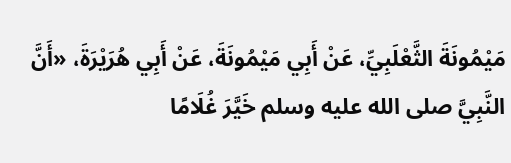مَيْمُونَةَ الثَّعْلَبِيِّ، عَنْ أَبِي مَيْمُونَةَ، عَنْ أَبِي هُرَيْرَةَ، «أَنَّ النَّبِيَّ صلى الله عليه وسلم خَيَّرَ غُلَامًا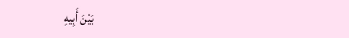بَيْنَ أَبِيهِ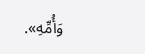وَأُمِّهِ».